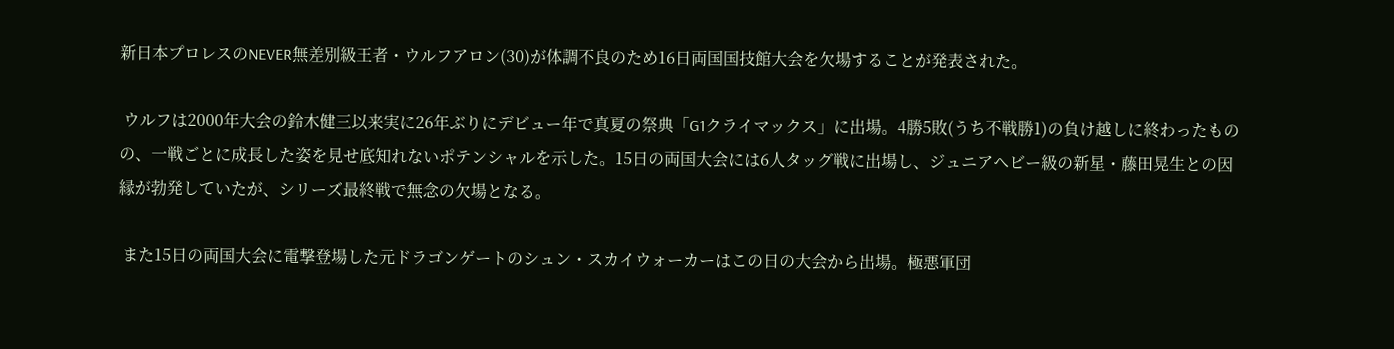新日本プロレスのNEVER無差別級王者・ウルフアロン(30)が体調不良のため16日両国国技館大会を欠場することが発表された。

 ウルフは2000年大会の鈴木健三以来実に26年ぶりにデビュー年で真夏の祭典「G1クライマックス」に出場。4勝5敗(うち不戦勝1)の負け越しに終わったものの、一戦ごとに成長した姿を見せ底知れないポテンシャルを示した。15日の両国大会には6人タッグ戦に出場し、ジュニアヘビー級の新星・藤田晃生との因縁が勃発していたが、シリーズ最終戦で無念の欠場となる。

 また15日の両国大会に電撃登場した元ドラゴンゲートのシュン・スカイウォーカーはこの日の大会から出場。極悪軍団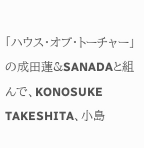「ハウス・オブ・トーチャー」の成田蓮&SANADAと組んで、KONOSUKE TAKESHITA、小島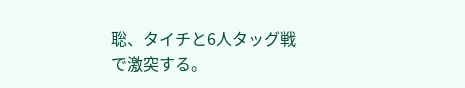聡、タイチと6人タッグ戦で激突する。